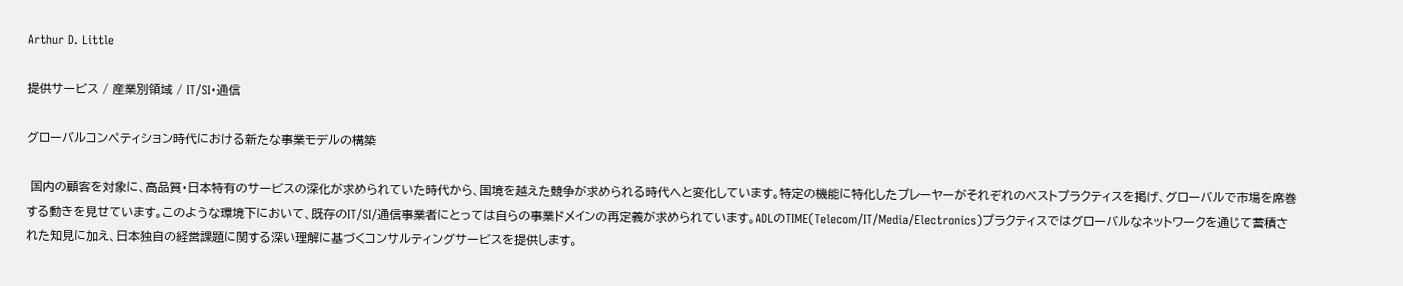Arthur D. Little

提供サービス / 産業別領域 / IT/SI・通信

グローバルコンペティション時代における新たな事業モデルの構築

 国内の顧客を対象に、高品質・日本特有のサービスの深化が求められていた時代から、国境を越えた競争が求められる時代へと変化しています。特定の機能に特化したプレーヤーがそれぞれのベストプラクティスを掲げ、グローバルで市場を席巻する動きを見せています。このような環境下において、既存のIT/SI/通信事業者にとっては自らの事業ドメインの再定義が求められています。ADLのTIME(Telecom/IT/Media/Electronics)プラクティスではグローバルなネットワークを通じて蓄積された知見に加え、日本独自の経営課題に関する深い理解に基づくコンサルティングサービスを提供します。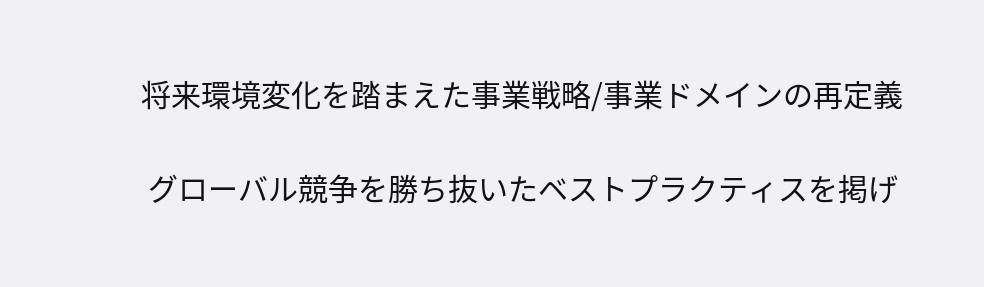将来環境変化を踏まえた事業戦略/事業ドメインの再定義

 グローバル競争を勝ち抜いたベストプラクティスを掲げ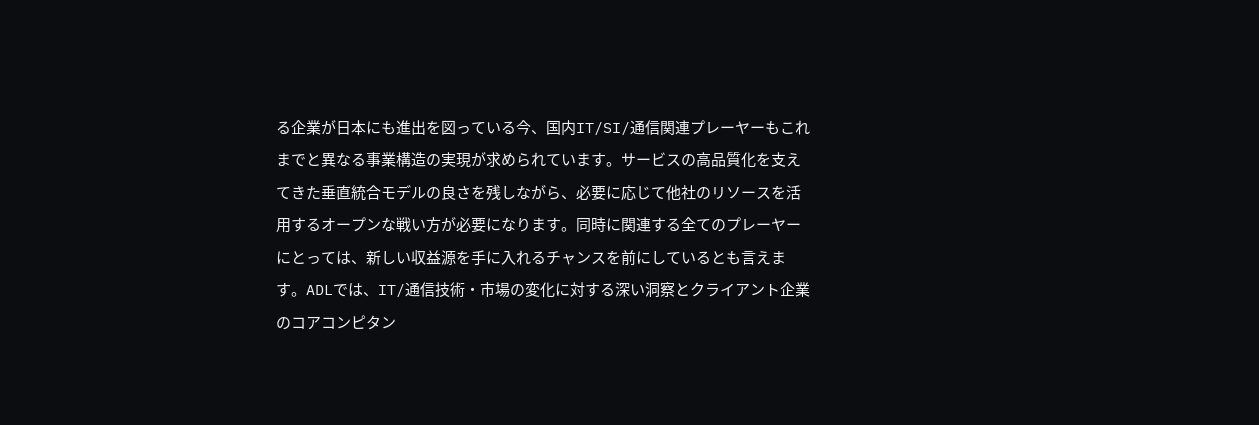る企業が日本にも進出を図っている今、国内IT/SI/通信関連プレーヤーもこれまでと異なる事業構造の実現が求められています。サービスの高品質化を支えてきた垂直統合モデルの良さを残しながら、必要に応じて他社のリソースを活用するオープンな戦い方が必要になります。同時に関連する全てのプレーヤーにとっては、新しい収益源を手に入れるチャンスを前にしているとも言えます。ADLでは、IT/通信技術・市場の変化に対する深い洞察とクライアント企業のコアコンピタン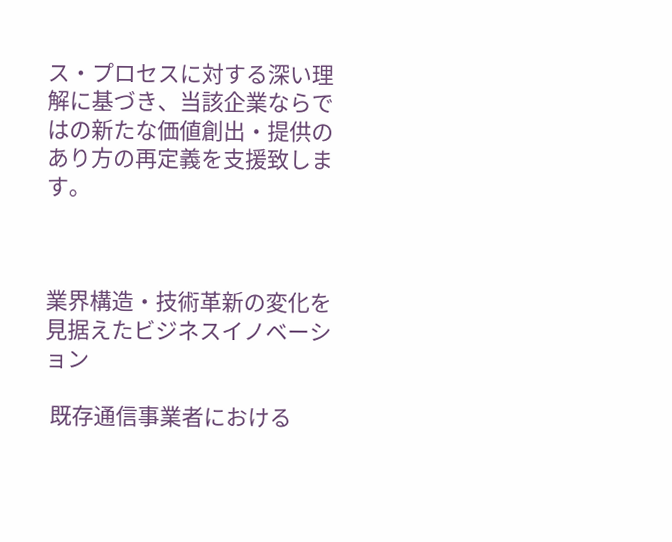ス・プロセスに対する深い理解に基づき、当該企業ならではの新たな価値創出・提供のあり方の再定義を支援致します。



業界構造・技術革新の変化を見据えたビジネスイノベーション

 既存通信事業者における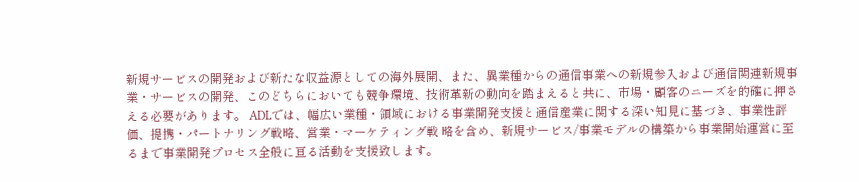新規サービスの開発および新たな収益源としての海外展開、また、異業種からの通信事業への新規参入および通信関連新規事業・サービスの開発、このどちらにおいても競争環境、技術革新の動向を踏まえると共に、市場・顧客のニーズを的確に押さえる必要があります。 ADLでは、幅広い業種・領域における事業開発支援と通信産業に関する深い知見に基づき、事業性評価、提携・パートナリング戦略、営業・マーケティング戦 略を含め、新規サービス/事業モデルの構築から事業開始運営に至るまで事業開発プロセス全般に亘る活動を支援致します。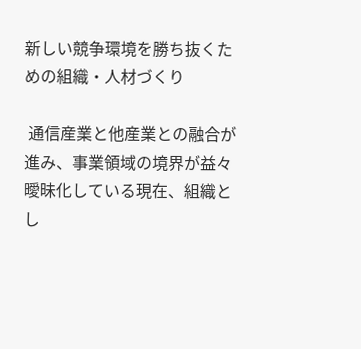新しい競争環境を勝ち抜くための組織・人材づくり

 通信産業と他産業との融合が進み、事業領域の境界が益々曖昧化している現在、組織とし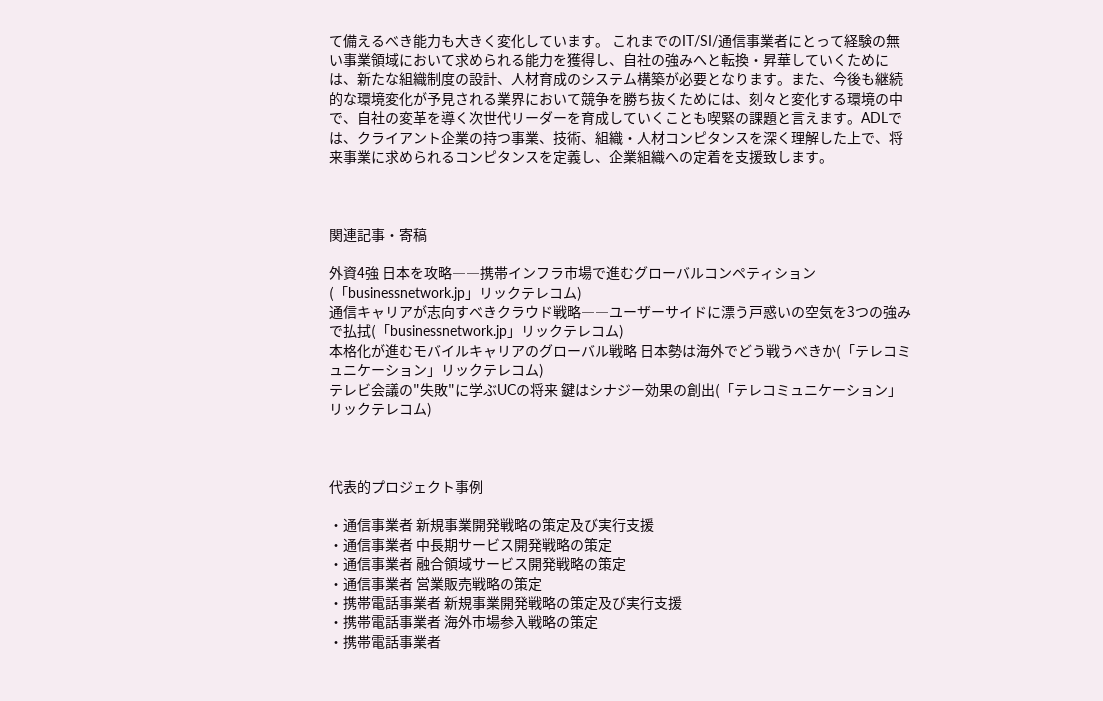て備えるべき能力も大きく変化しています。 これまでのIT/SI/通信事業者にとって経験の無い事業領域において求められる能力を獲得し、自社の強みへと転換・昇華していくためには、新たな組織制度の設計、人材育成のシステム構築が必要となります。また、今後も継続的な環境変化が予見される業界において競争を勝ち抜くためには、刻々と変化する環境の中で、自社の変革を導く次世代リーダーを育成していくことも喫緊の課題と言えます。ADLでは、クライアント企業の持つ事業、技術、組織・人材コンピタンスを深く理解した上で、将来事業に求められるコンピタンスを定義し、企業組織への定着を支援致します。



関連記事・寄稿

外資4強 日本を攻略――携帯インフラ市場で進むグローバルコンペティション(「businessnetwork.jp」リックテレコム)
通信キャリアが志向すべきクラウド戦略――ユーザーサイドに漂う戸惑いの空気を3つの強みで払拭(「businessnetwork.jp」リックテレコム)
本格化が進むモバイルキャリアのグローバル戦略 日本勢は海外でどう戦うべきか(「テレコミュニケーション」リックテレコム)
テレビ会議の"失敗"に学ぶUCの将来 鍵はシナジー効果の創出(「テレコミュニケーション」リックテレコム)



代表的プロジェクト事例

・通信事業者 新規事業開発戦略の策定及び実行支援
・通信事業者 中長期サービス開発戦略の策定
・通信事業者 融合領域サービス開発戦略の策定
・通信事業者 営業販売戦略の策定
・携帯電話事業者 新規事業開発戦略の策定及び実行支援
・携帯電話事業者 海外市場参入戦略の策定
・携帯電話事業者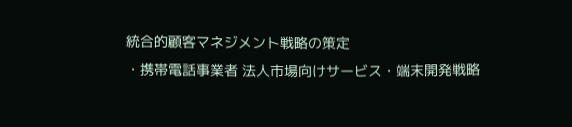統合的顧客マネジメント戦略の策定
・携帯電話事業者 法人市場向けサービス・端末開発戦略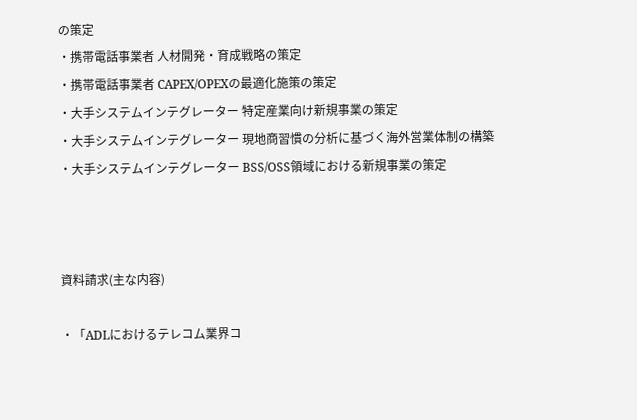の策定
・携帯電話事業者 人材開発・育成戦略の策定
・携帯電話事業者 CAPEX/OPEXの最適化施策の策定
・大手システムインテグレーター 特定産業向け新規事業の策定
・大手システムインテグレーター 現地商習慣の分析に基づく海外営業体制の構築
・大手システムインテグレーター BSS/OSS領域における新規事業の策定



資料請求(主な内容)

・「ADLにおけるテレコム業界コ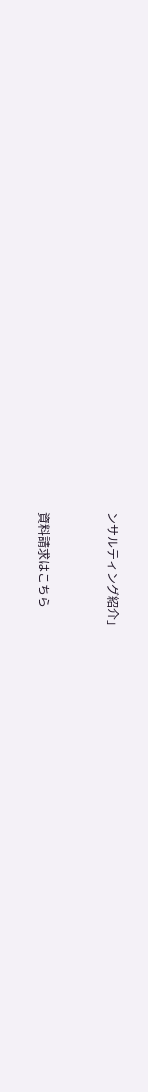ンサルティング紹介」



資料請求はこちら